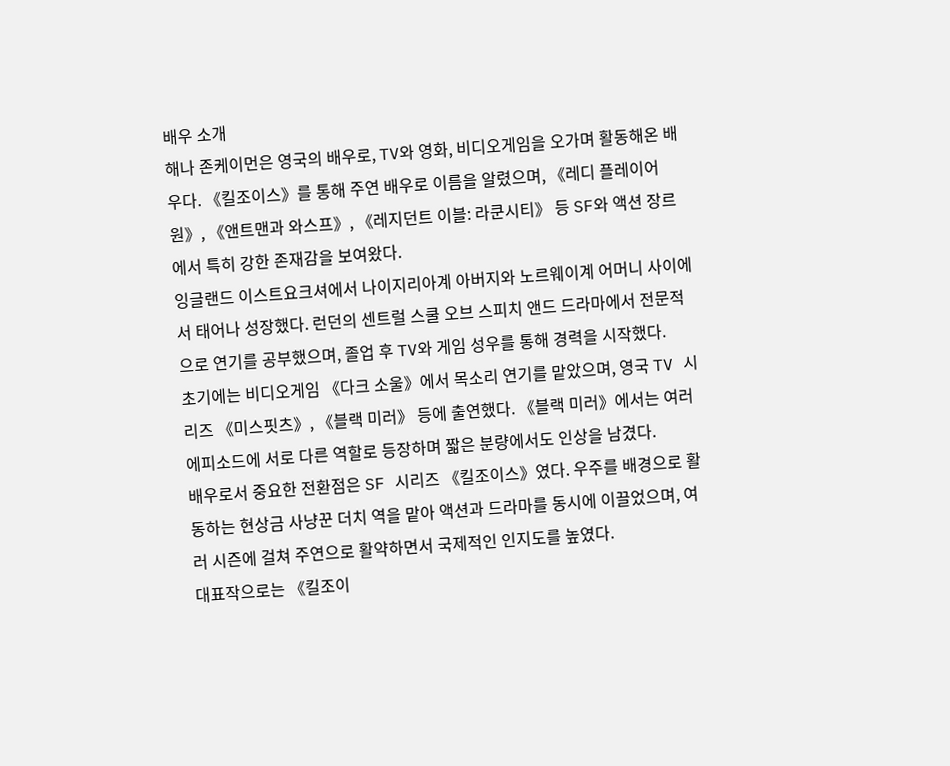배우 소개
해나 존케이먼은 영국의 배우로, TV와 영화, 비디오게임을 오가며 활동해온 배우다. 《킬조이스》를 통해 주연 배우로 이름을 알렸으며, 《레디 플레이어 원》, 《앤트맨과 와스프》, 《레지던트 이블: 라쿤시티》 등 SF와 액션 장르에서 특히 강한 존재감을 보여왔다.
잉글랜드 이스트요크셔에서 나이지리아계 아버지와 노르웨이계 어머니 사이에서 태어나 성장했다. 런던의 센트럴 스쿨 오브 스피치 앤드 드라마에서 전문적으로 연기를 공부했으며, 졸업 후 TV와 게임 성우를 통해 경력을 시작했다.
초기에는 비디오게임 《다크 소울》에서 목소리 연기를 맡았으며, 영국 TV 시리즈 《미스핏츠》, 《블랙 미러》 등에 출연했다. 《블랙 미러》에서는 여러 에피소드에 서로 다른 역할로 등장하며 짧은 분량에서도 인상을 남겼다.
배우로서 중요한 전환점은 SF 시리즈 《킬조이스》였다. 우주를 배경으로 활동하는 현상금 사냥꾼 더치 역을 맡아 액션과 드라마를 동시에 이끌었으며, 여러 시즌에 걸쳐 주연으로 활약하면서 국제적인 인지도를 높였다.
대표작으로는 《킬조이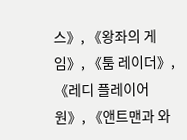스》, 《왕좌의 게임》, 《툼 레이더》, 《레디 플레이어 원》, 《앤트맨과 와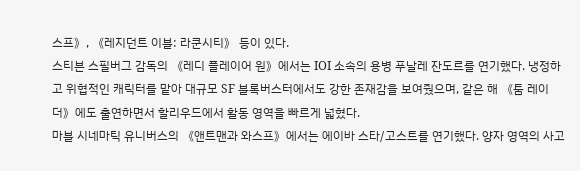스프》, 《레지던트 이블: 라쿤시티》 등이 있다.
스티븐 스필버그 감독의 《레디 플레이어 원》에서는 IOI 소속의 용병 푸날레 잔도르를 연기했다. 냉정하고 위협적인 캐릭터를 맡아 대규모 SF 블록버스터에서도 강한 존재감을 보여줬으며, 같은 해 《툼 레이더》에도 출연하면서 할리우드에서 활동 영역을 빠르게 넓혔다.
마블 시네마틱 유니버스의 《앤트맨과 와스프》에서는 에이바 스타/고스트를 연기했다. 양자 영역의 사고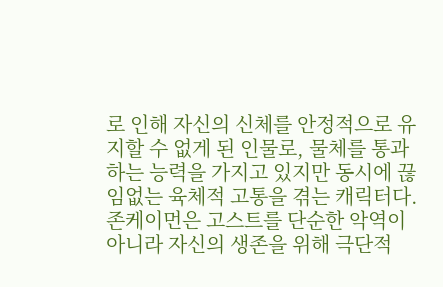로 인해 자신의 신체를 안정적으로 유지할 수 없게 된 인물로, 물체를 통과하는 능력을 가지고 있지만 동시에 끊임없는 육체적 고통을 겪는 캐릭터다.
존케이먼은 고스트를 단순한 악역이 아니라 자신의 생존을 위해 극단적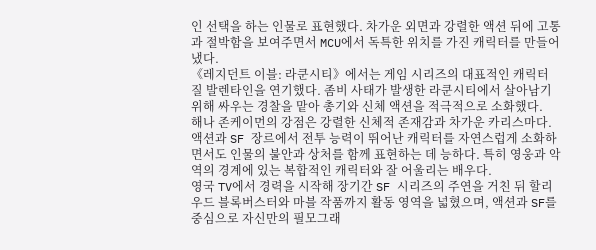인 선택을 하는 인물로 표현했다. 차가운 외면과 강렬한 액션 뒤에 고통과 절박함을 보여주면서 MCU에서 독특한 위치를 가진 캐릭터를 만들어냈다.
《레지던트 이블: 라쿤시티》에서는 게임 시리즈의 대표적인 캐릭터 질 발렌타인을 연기했다. 좀비 사태가 발생한 라쿤시티에서 살아남기 위해 싸우는 경찰을 맡아 총기와 신체 액션을 적극적으로 소화했다.
해나 존케이먼의 강점은 강렬한 신체적 존재감과 차가운 카리스마다. 액션과 SF 장르에서 전투 능력이 뛰어난 캐릭터를 자연스럽게 소화하면서도 인물의 불안과 상처를 함께 표현하는 데 능하다. 특히 영웅과 악역의 경계에 있는 복합적인 캐릭터와 잘 어울리는 배우다.
영국 TV에서 경력을 시작해 장기간 SF 시리즈의 주연을 거친 뒤 할리우드 블록버스터와 마블 작품까지 활동 영역을 넓혔으며, 액션과 SF를 중심으로 자신만의 필모그래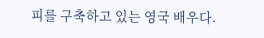피를 구축하고 있는 영국 배우다.